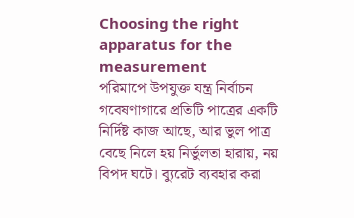Choosing the right apparatus for the measurement
পরিমাপে উপযুক্ত যন্ত্র নির্বাচন
গবেষণাগারে প্রতিটি পাত্রের একটি নির্দিষ্ট কাজ আছে, আর ভুল পাত্র বেছে নিলে হয় নির্ভুলতা হারায়, নয় বিপদ ঘটে। ব্যুরেট ব্যবহার করা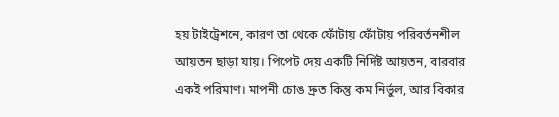হয় টাইট্রেশনে, কারণ তা থেকে ফোঁটায় ফোঁটায় পরিবর্তনশীল আয়তন ছাড়া যায়। পিপেট দেয় একটি নির্দিষ্ট আয়তন, বারবার একই পরিমাণ। মাপনী চোঙ দ্রুত কিন্তু কম নির্ভুল, আর বিকার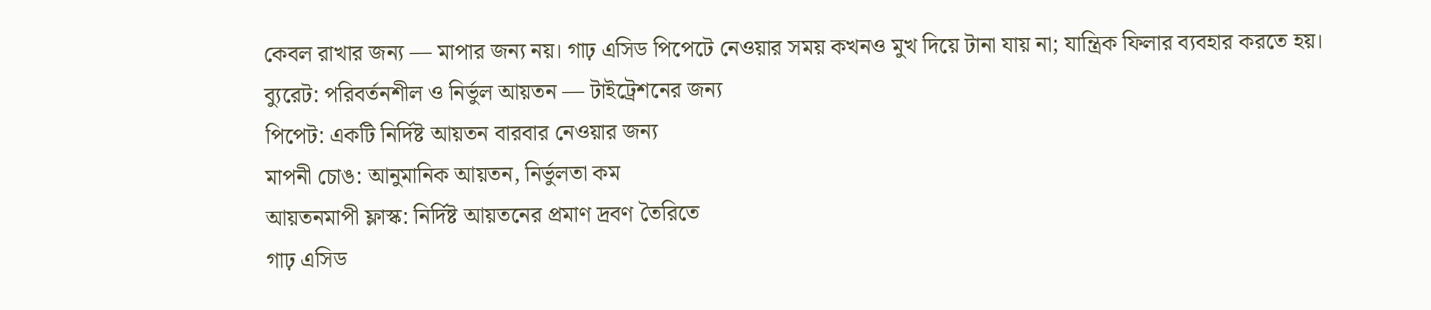কেবল রাখার জন্য — মাপার জন্য নয়। গাঢ় এসিড পিপেটে নেওয়ার সময় কখনও মুখ দিয়ে টানা যায় না; যান্ত্রিক ফিলার ব্যবহার করতে হয়।
ব্যুরেট: পরিবর্তনশীল ও নির্ভুল আয়তন — টাইট্রেশনের জন্য
পিপেট: একটি নির্দিষ্ট আয়তন বারবার নেওয়ার জন্য
মাপনী চোঙ: আনুমানিক আয়তন, নির্ভুলতা কম
আয়তনমাপী ফ্লাস্ক: নির্দিষ্ট আয়তনের প্রমাণ দ্রবণ তৈরিতে
গাঢ় এসিড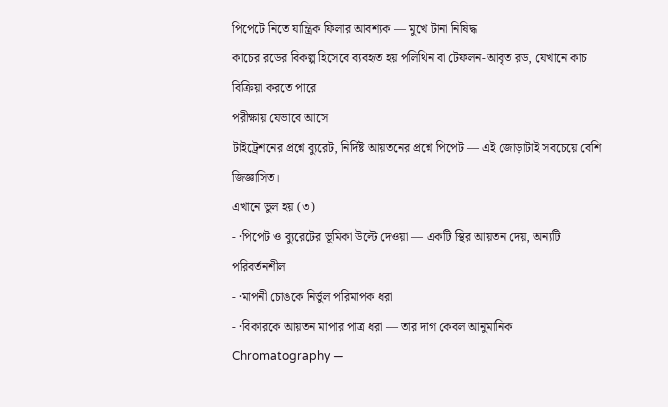পিপেটে নিতে যান্ত্রিক ফিলার আবশ্যক — মুখে টানা নিষিদ্ধ
কাচের রডের বিকল্প হিসেবে ব্যবহৃত হয় পলিথিন বা টেফলন-আবৃত রড, যেখানে কাচ বিক্রিয়া করতে পারে
পরীক্ষায় যেভাবে আসে
টাইট্রেশনের প্রশ্নে ব্যুরেট, নির্দিষ্ট আয়তনের প্রশ্নে পিপেট — এই জোড়াটাই সবচেয়ে বেশি জিজ্ঞাসিত।
এখানে ভুল হয় (৩)
- ·পিপেট ও ব্যুরেটের ভূমিকা উল্টে দেওয়া — একটি স্থির আয়তন দেয়, অন্যটি পরিবর্তনশীল
- ·মাপনী চোঙকে নির্ভুল পরিমাপক ধরা
- ·বিকারকে আয়তন মাপার পাত্র ধরা — তার দাগ কেবল আনুমানিক
Chromatography —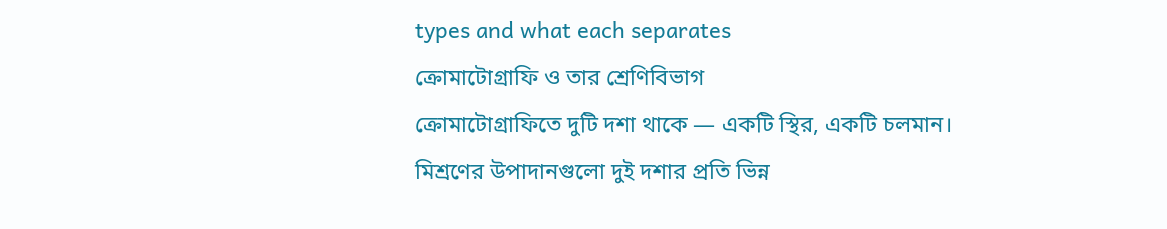types and what each separates
ক্রোমাটোগ্রাফি ও তার শ্রেণিবিভাগ
ক্রোমাটোগ্রাফিতে দুটি দশা থাকে — একটি স্থির, একটি চলমান। মিশ্রণের উপাদানগুলো দুই দশার প্রতি ভিন্ন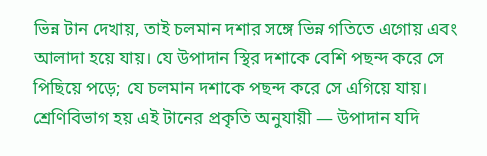ভিন্ন টান দেখায়, তাই চলমান দশার সঙ্গে ভিন্ন গতিতে এগোয় এবং আলাদা হয়ে যায়। যে উপাদান স্থির দশাকে বেশি পছন্দ করে সে পিছিয়ে পড়ে; যে চলমান দশাকে পছন্দ করে সে এগিয়ে যায়। শ্রেণিবিভাগ হয় এই টানের প্রকৃতি অনুযায়ী — উপাদান যদি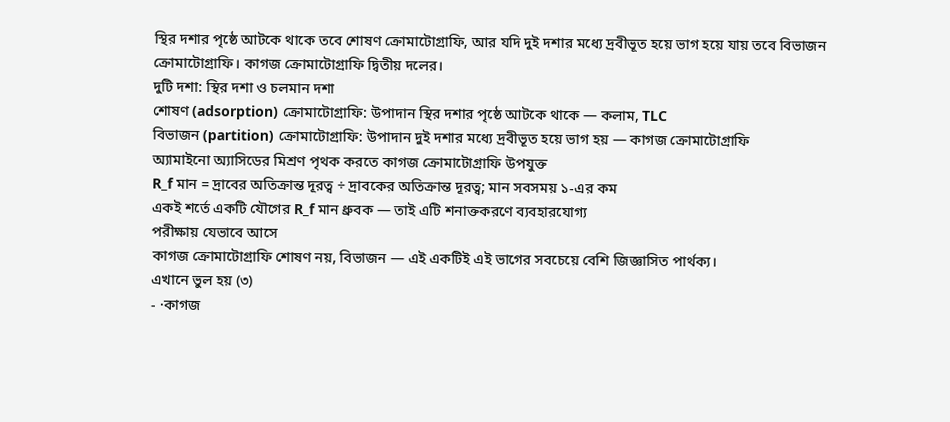স্থির দশার পৃষ্ঠে আটকে থাকে তবে শোষণ ক্রোমাটোগ্রাফি, আর যদি দুই দশার মধ্যে দ্রবীভূত হয়ে ভাগ হয়ে যায় তবে বিভাজন ক্রোমাটোগ্রাফি। কাগজ ক্রোমাটোগ্রাফি দ্বিতীয় দলের।
দুটি দশা: স্থির দশা ও চলমান দশা
শোষণ (adsorption) ক্রোমাটোগ্রাফি: উপাদান স্থির দশার পৃষ্ঠে আটকে থাকে — কলাম, TLC
বিভাজন (partition) ক্রোমাটোগ্রাফি: উপাদান দুই দশার মধ্যে দ্রবীভূত হয়ে ভাগ হয় — কাগজ ক্রোমাটোগ্রাফি
অ্যামাইনো অ্যাসিডের মিশ্রণ পৃথক করতে কাগজ ক্রোমাটোগ্রাফি উপযুক্ত
R_f মান = দ্রাবের অতিক্রান্ত দূরত্ব ÷ দ্রাবকের অতিক্রান্ত দূরত্ব; মান সবসময় ১-এর কম
একই শর্তে একটি যৌগের R_f মান ধ্রুবক — তাই এটি শনাক্তকরণে ব্যবহারযোগ্য
পরীক্ষায় যেভাবে আসে
কাগজ ক্রোমাটোগ্রাফি শোষণ নয়, বিভাজন — এই একটিই এই ভাগের সবচেয়ে বেশি জিজ্ঞাসিত পার্থক্য।
এখানে ভুল হয় (৩)
- ·কাগজ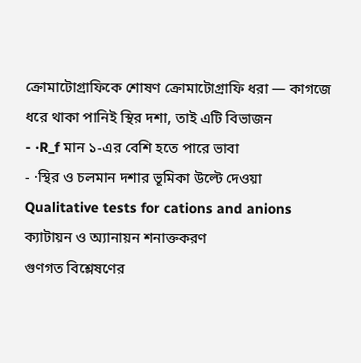ক্রোমাটোগ্রাফিকে শোষণ ক্রোমাটোগ্রাফি ধরা — কাগজে ধরে থাকা পানিই স্থির দশা, তাই এটি বিভাজন
- ·R_f মান ১-এর বেশি হতে পারে ভাবা
- ·স্থির ও চলমান দশার ভূমিকা উল্টে দেওয়া
Qualitative tests for cations and anions
ক্যাটায়ন ও অ্যানায়ন শনাক্তকরণ
গুণগত বিশ্লেষণের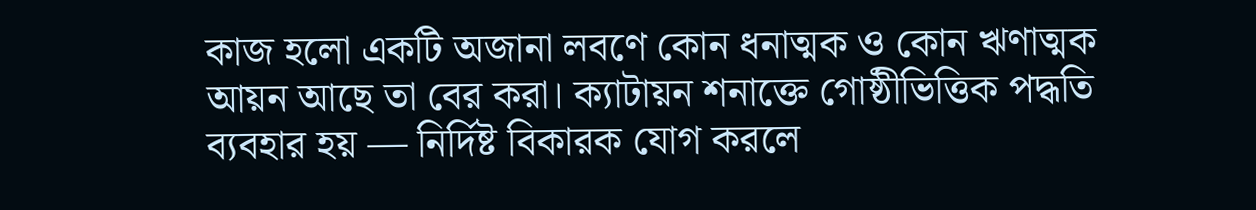কাজ হলো একটি অজানা লবণে কোন ধনাত্মক ও কোন ঋণাত্মক আয়ন আছে তা বের করা। ক্যাটায়ন শনাক্তে গোষ্ঠীভিত্তিক পদ্ধতি ব্যবহার হয় — নির্দিষ্ট বিকারক যোগ করলে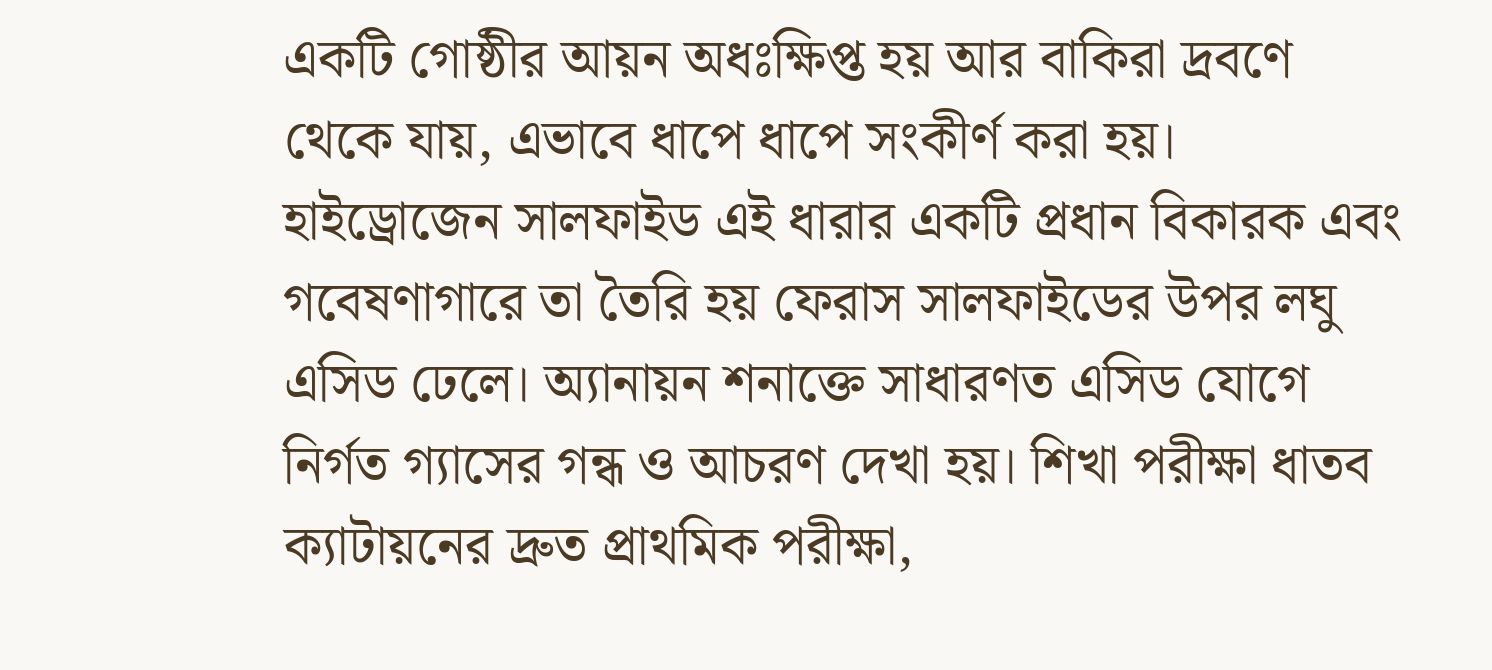একটি গোষ্ঠীর আয়ন অধঃক্ষিপ্ত হয় আর বাকিরা দ্রবণে থেকে যায়, এভাবে ধাপে ধাপে সংকীর্ণ করা হয়। হাইড্রোজেন সালফাইড এই ধারার একটি প্রধান বিকারক এবং গবেষণাগারে তা তৈরি হয় ফেরাস সালফাইডের উপর লঘু এসিড ঢেলে। অ্যানায়ন শনাক্তে সাধারণত এসিড যোগে নির্গত গ্যাসের গন্ধ ও আচরণ দেখা হয়। শিখা পরীক্ষা ধাতব ক্যাটায়নের দ্রুত প্রাথমিক পরীক্ষা,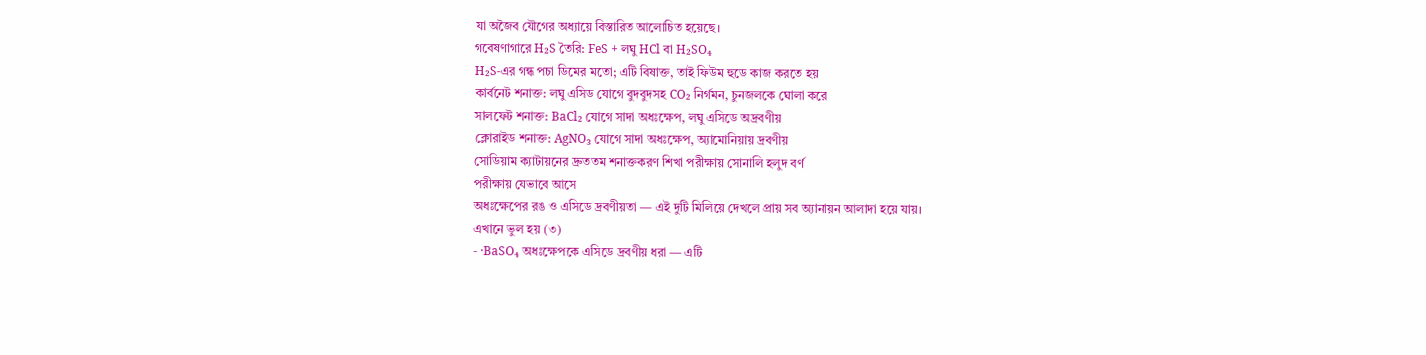যা অজৈব যৌগের অধ্যায়ে বিস্তারিত আলোচিত হয়েছে।
গবেষণাগারে H₂S তৈরি: FeS + লঘু HCl বা H₂SO₄
H₂S-এর গন্ধ পচা ডিমের মতো; এটি বিষাক্ত, তাই ফিউম হুডে কাজ করতে হয়
কার্বনেট শনাক্ত: লঘু এসিড যোগে বুদবুদসহ CO₂ নির্গমন, চুনজলকে ঘোলা করে
সালফেট শনাক্ত: BaCl₂ যোগে সাদা অধঃক্ষেপ, লঘু এসিডে অদ্রবণীয়
ক্লোরাইড শনাক্ত: AgNO₃ যোগে সাদা অধঃক্ষেপ, অ্যামোনিয়ায় দ্রবণীয়
সোডিয়াম ক্যাটায়নের দ্রুততম শনাক্তকরণ শিখা পরীক্ষায় সোনালি হলুদ বর্ণ
পরীক্ষায় যেভাবে আসে
অধঃক্ষেপের রঙ ও এসিডে দ্রবণীয়তা — এই দুটি মিলিয়ে দেখলে প্রায় সব অ্যানায়ন আলাদা হয়ে যায়।
এখানে ভুল হয় (৩)
- ·BaSO₄ অধঃক্ষেপকে এসিডে দ্রবণীয় ধরা — এটি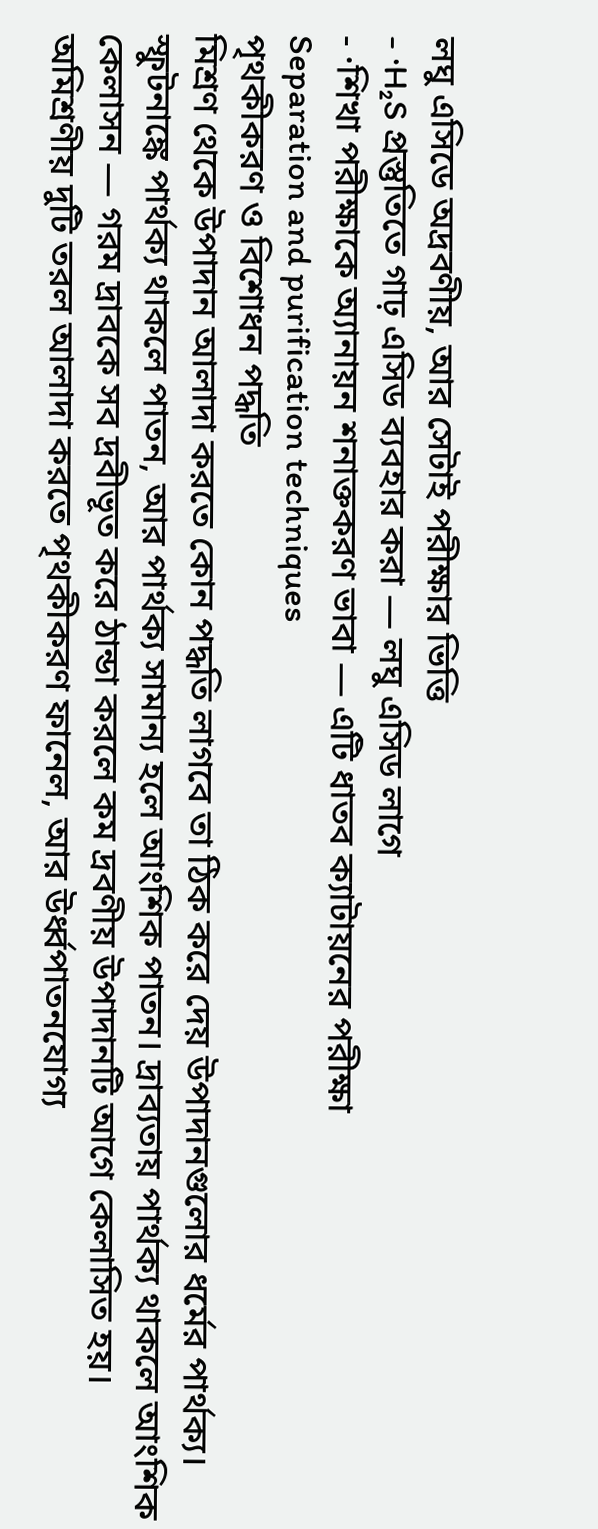লঘু এসিডে অদ্রবণীয়, আর সেটাই পরীক্ষার ভিত্তি
- ·H₂S প্রস্তুতিতে গাঢ় এসিড ব্যবহার করা — লঘু এসিড লাগে
- ·শিখা পরীক্ষাকে অ্যানায়ন শনাক্তকরণ ভাবা — এটি ধাতব ক্যাটায়নের পরীক্ষা
Separation and purification techniques
পৃথকীকরণ ও বিশোধন পদ্ধতি
মিশ্রণ থেকে উপাদান আলাদা করতে কোন পদ্ধতি লাগবে তা ঠিক করে দেয় উপাদানগুলোর ধর্মের পার্থক্য। স্ফুটনাঙ্কে পার্থক্য থাকলে পাতন, আর পার্থক্য সামান্য হলে আংশিক পাতন। দ্রাব্যতায় পার্থক্য থাকলে আংশিক কেলাসন — গরম দ্রাবকে সব দ্রবীভূত করে ঠান্ডা করলে কম দ্রবণীয় উপাদানটি আগে কেলাসিত হয়। অমিশ্রণীয় দুটি তরল আলাদা করতে পৃথকীকরণ ফানেল, আর উর্ধ্বপাতনযোগ্য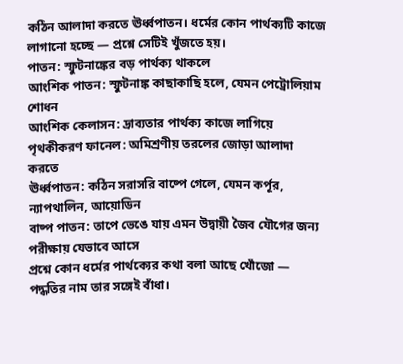কঠিন আলাদা করতে ঊর্ধ্বপাতন। ধর্মের কোন পার্থক্যটি কাজে লাগানো হচ্ছে — প্রশ্নে সেটিই খুঁজতে হয়।
পাতন: স্ফুটনাঙ্কের বড় পার্থক্য থাকলে
আংশিক পাতন: স্ফুটনাঙ্ক কাছাকাছি হলে, যেমন পেট্রোলিয়াম শোধন
আংশিক কেলাসন: দ্রাব্যতার পার্থক্য কাজে লাগিয়ে
পৃথকীকরণ ফানেল: অমিশ্রণীয় তরলের জোড়া আলাদা করতে
ঊর্ধ্বপাতন: কঠিন সরাসরি বাষ্পে গেলে, যেমন কর্পূর, ন্যাপথালিন, আয়োডিন
বাষ্প পাতন: তাপে ভেঙে যায় এমন উদ্বায়ী জৈব যৌগের জন্য
পরীক্ষায় যেভাবে আসে
প্রশ্নে কোন ধর্মের পার্থক্যের কথা বলা আছে খোঁজো — পদ্ধতির নাম তার সঙ্গেই বাঁধা।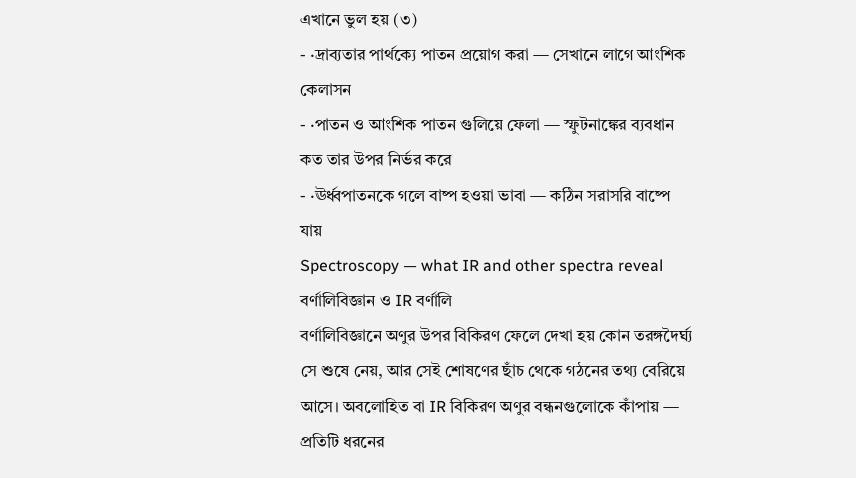এখানে ভুল হয় (৩)
- ·দ্রাব্যতার পার্থক্যে পাতন প্রয়োগ করা — সেখানে লাগে আংশিক কেলাসন
- ·পাতন ও আংশিক পাতন গুলিয়ে ফেলা — স্ফুটনাঙ্কের ব্যবধান কত তার উপর নির্ভর করে
- ·ঊর্ধ্বপাতনকে গলে বাষ্প হওয়া ভাবা — কঠিন সরাসরি বাষ্পে যায়
Spectroscopy — what IR and other spectra reveal
বর্ণালিবিজ্ঞান ও IR বর্ণালি
বর্ণালিবিজ্ঞানে অণুর উপর বিকিরণ ফেলে দেখা হয় কোন তরঙ্গদৈর্ঘ্য সে শুষে নেয়, আর সেই শোষণের ছাঁচ থেকে গঠনের তথ্য বেরিয়ে আসে। অবলোহিত বা IR বিকিরণ অণুর বন্ধনগুলোকে কাঁপায় — প্রতিটি ধরনের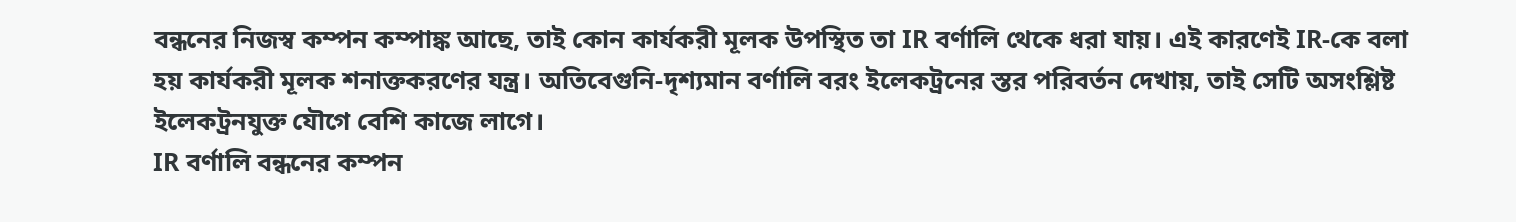বন্ধনের নিজস্ব কম্পন কম্পাঙ্ক আছে, তাই কোন কার্যকরী মূলক উপস্থিত তা IR বর্ণালি থেকে ধরা যায়। এই কারণেই IR-কে বলা হয় কার্যকরী মূলক শনাক্তকরণের যন্ত্র। অতিবেগুনি-দৃশ্যমান বর্ণালি বরং ইলেকট্রনের স্তর পরিবর্তন দেখায়, তাই সেটি অসংশ্লিষ্ট ইলেকট্রনযুক্ত যৌগে বেশি কাজে লাগে।
IR বর্ণালি বন্ধনের কম্পন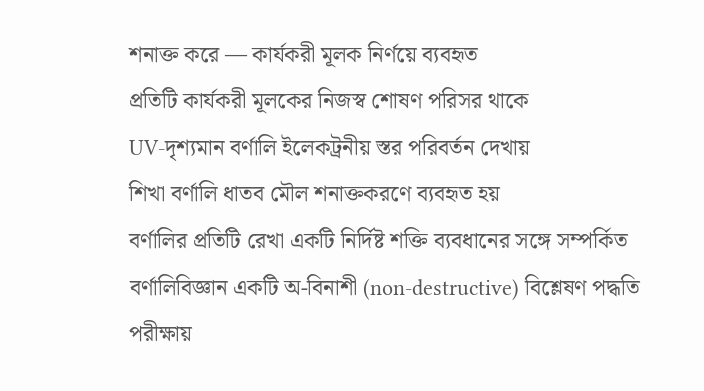শনাক্ত করে — কার্যকরী মূলক নির্ণয়ে ব্যবহৃত
প্রতিটি কার্যকরী মূলকের নিজস্ব শোষণ পরিসর থাকে
UV-দৃশ্যমান বর্ণালি ইলেকট্রনীয় স্তর পরিবর্তন দেখায়
শিখা বর্ণালি ধাতব মৌল শনাক্তকরণে ব্যবহৃত হয়
বর্ণালির প্রতিটি রেখা একটি নির্দিষ্ট শক্তি ব্যবধানের সঙ্গে সম্পর্কিত
বর্ণালিবিজ্ঞান একটি অ-বিনাশী (non-destructive) বিশ্লেষণ পদ্ধতি
পরীক্ষায়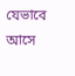যেভাবে আসে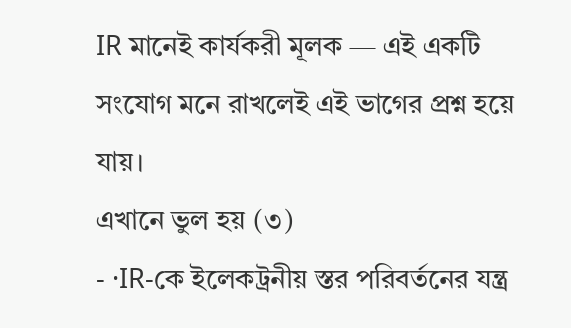IR মানেই কার্যকরী মূলক — এই একটি সংযোগ মনে রাখলেই এই ভাগের প্রশ্ন হয়ে যায়।
এখানে ভুল হয় (৩)
- ·IR-কে ইলেকট্রনীয় স্তর পরিবর্তনের যন্ত্র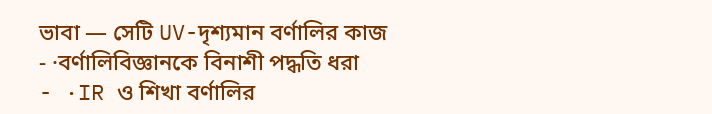ভাবা — সেটি UV-দৃশ্যমান বর্ণালির কাজ
- ·বর্ণালিবিজ্ঞানকে বিনাশী পদ্ধতি ধরা
- ·IR ও শিখা বর্ণালির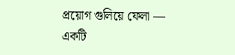প্রয়োগ গুলিয়ে ফেলা — একটি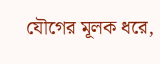যৌগের মূলক ধরে,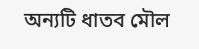অন্যটি ধাতব মৌল